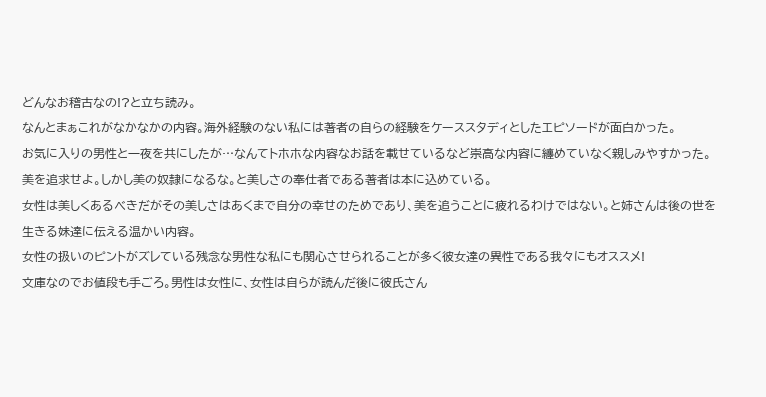どんなお稽古なの!?と立ち読み。
なんとまぁこれがなかなかの内容。海外経験のない私には著者の自らの経験をケーススタディとしたエピソードが面白かった。
お気に入りの男性と一夜を共にしたが…なんてトホホな内容なお話を載せているなど崇高な内容に纏めていなく親しみやすかった。
美を追求せよ。しかし美の奴隷になるな。と美しさの奉仕者である著者は本に込めている。
女性は美しくあるべきだがその美しさはあくまで自分の幸せのためであり、美を追うことに疲れるわけではない。と姉さんは後の世を生きる妹達に伝える温かい内容。
女性の扱いのピントがズレている残念な男性な私にも関心させられることが多く彼女達の異性である我々にもオススメ!
文庫なのでお値段も手ごろ。男性は女性に、女性は自らが読んだ後に彼氏さん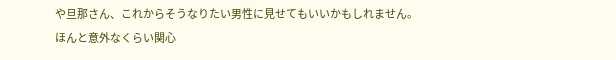や旦那さん、これからそうなりたい男性に見せてもいいかもしれません。
ほんと意外なくらい関心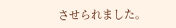させられました。